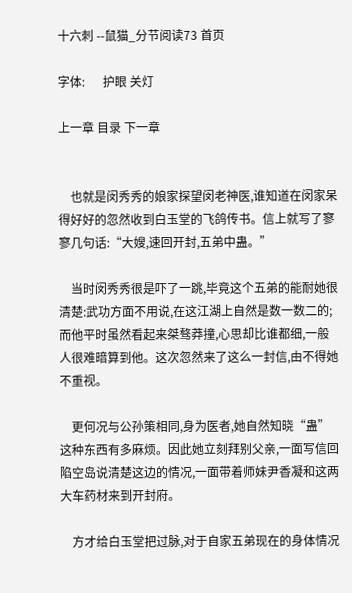十六刺 --鼠猫_分节阅读73 首页

字体:      护眼 关灯

上一章 目录 下一章


    也就是闵秀秀的娘家探望闵老神医,谁知道在闵家呆得好好的忽然收到白玉堂的飞鸽传书。信上就写了寥寥几句话:“大嫂,速回开封,五弟中蛊。”

    当时闵秀秀很是吓了一跳,毕竟这个五弟的能耐她很清楚:武功方面不用说,在这江湖上自然是数一数二的;而他平时虽然看起来桀骜莽撞,心思却比谁都细,一般人很难暗算到他。这次忽然来了这么一封信,由不得她不重视。

    更何况与公孙策相同,身为医者,她自然知晓“蛊”这种东西有多麻烦。因此她立刻拜别父亲,一面写信回陷空岛说清楚这边的情况,一面带着师妹尹香凝和这两大车药材来到开封府。

    方才给白玉堂把过脉,对于自家五弟现在的身体情况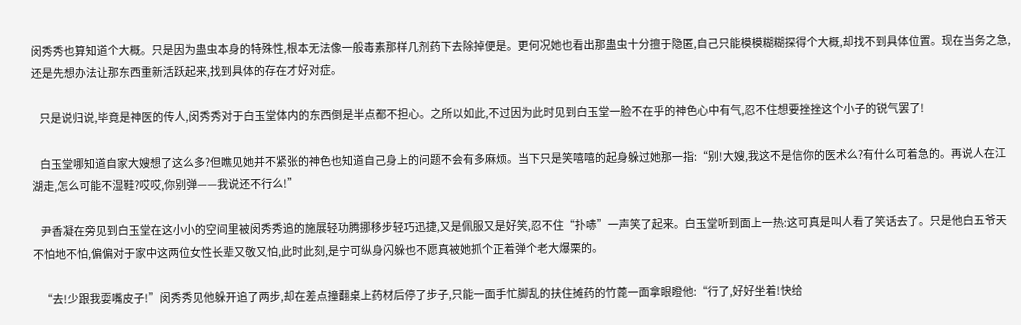闵秀秀也算知道个大概。只是因为蛊虫本身的特殊性,根本无法像一般毒素那样几剂药下去除掉便是。更何况她也看出那蛊虫十分擅于隐匿,自己只能模模糊糊探得个大概,却找不到具体位置。现在当务之急,还是先想办法让那东西重新活跃起来,找到具体的存在才好对症。

    只是说归说,毕竟是神医的传人,闵秀秀对于白玉堂体内的东西倒是半点都不担心。之所以如此,不过因为此时见到白玉堂一脸不在乎的神色心中有气,忍不住想要挫挫这个小子的锐气罢了!

    白玉堂哪知道自家大嫂想了这么多?但瞧见她并不紧张的神色也知道自己身上的问题不会有多麻烦。当下只是笑嘻嘻的起身躲过她那一指:“别!大嫂,我这不是信你的医术么?有什么可着急的。再说人在江湖走,怎么可能不湿鞋?哎哎,你别弹——我说还不行么!”

    尹香凝在旁见到白玉堂在这小小的空间里被闵秀秀追的施展轻功腾挪移步轻巧迅捷,又是佩服又是好笑,忍不住“扑哧”一声笑了起来。白玉堂听到面上一热:这可真是叫人看了笑话去了。只是他白五爷天不怕地不怕,偏偏对于家中这两位女性长辈又敬又怕,此时此刻,是宁可纵身闪躲也不愿真被她抓个正着弹个老大爆栗的。

    “去!少跟我耍嘴皮子!”闵秀秀见他躲开追了两步,却在差点撞翻桌上药材后停了步子,只能一面手忙脚乱的扶住摊药的竹蓖一面拿眼瞪他:“行了,好好坐着!快给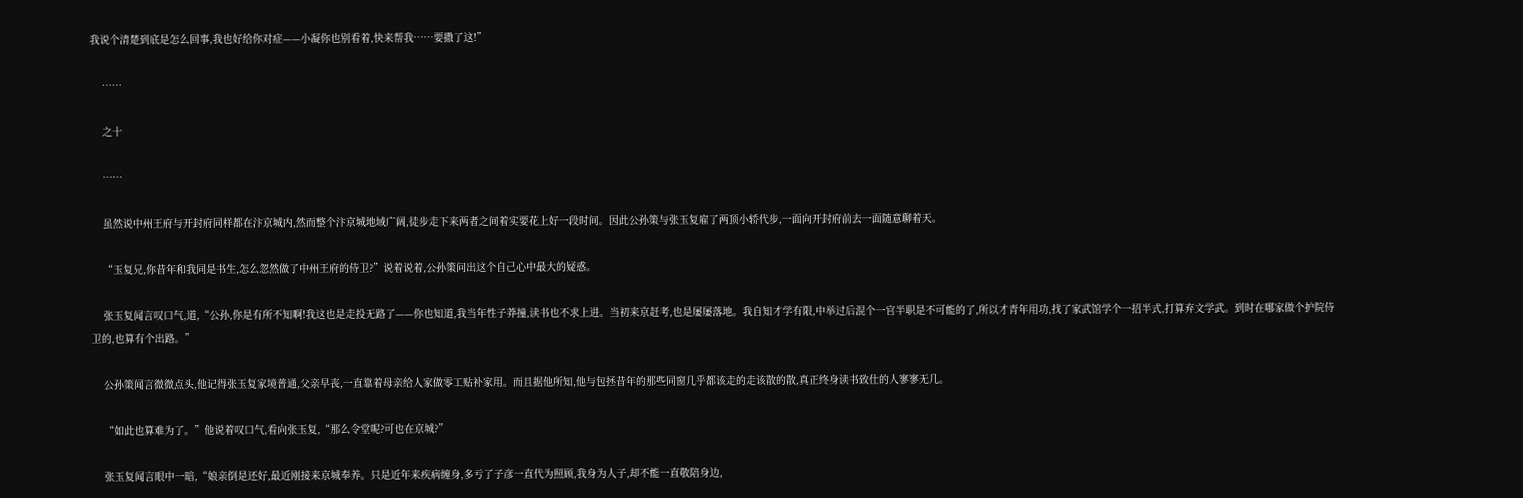我说个清楚到底是怎么回事,我也好给你对症——小凝你也别看着,快来帮我……要撒了这!”

    ……

    之十

    ……

    虽然说中州王府与开封府同样都在汴京城内,然而整个汴京城地域广阔,徒步走下来两者之间着实要花上好一段时间。因此公孙策与张玉复雇了两顶小轿代步,一面向开封府前去一面随意聊着天。

    “玉复兄,你昔年和我同是书生,怎么忽然做了中州王府的侍卫?”说着说着,公孙策问出这个自己心中最大的疑惑。

    张玉复闻言叹口气,道,“公孙,你是有所不知啊!我这也是走投无路了——你也知道,我当年性子莽撞,读书也不求上进。当初来京赶考,也是屡屡落地。我自知才学有限,中举过后混个一官半职是不可能的了,所以才青年用功,找了家武馆学个一招半式,打算弃文学武。到时在哪家做个护院侍卫的,也算有个出路。”

    公孙策闻言微微点头,他记得张玉复家境普通,父亲早丧,一直靠着母亲给人家做零工贴补家用。而且据他所知,他与包拯昔年的那些同窗几乎都该走的走该散的散,真正终身读书致仕的人寥寥无几。

    “如此也算难为了。”他说着叹口气,看向张玉复,“那么令堂呢?可也在京城?”

    张玉复闻言眼中一暗,“娘亲倒是还好,最近刚接来京城奉养。只是近年来疾病缠身,多亏了子彦一直代为照顾,我身为人子,却不能一直敬陪身边,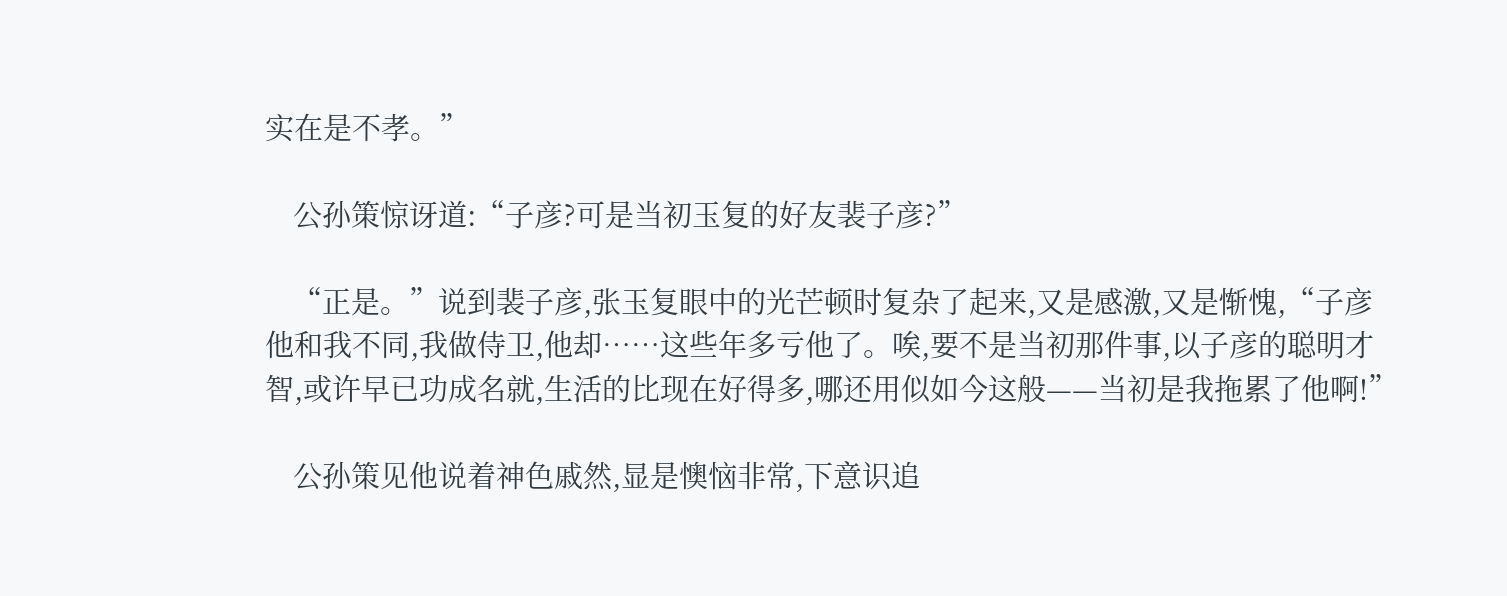实在是不孝。”

    公孙策惊讶道:“子彦?可是当初玉复的好友裴子彦?”

    “正是。”说到裴子彦,张玉复眼中的光芒顿时复杂了起来,又是感激,又是惭愧,“子彦他和我不同,我做侍卫,他却……这些年多亏他了。唉,要不是当初那件事,以子彦的聪明才智,或许早已功成名就,生活的比现在好得多,哪还用似如今这般——当初是我拖累了他啊!”

    公孙策见他说着神色戚然,显是懊恼非常,下意识追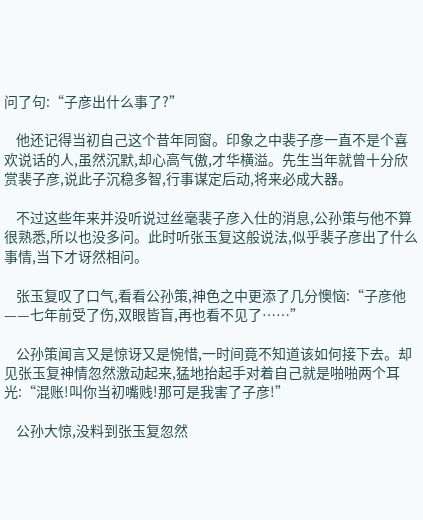问了句:“子彦出什么事了?”

    他还记得当初自己这个昔年同窗。印象之中裴子彦一直不是个喜欢说话的人,虽然沉默,却心高气傲,才华横溢。先生当年就曾十分欣赏裴子彦,说此子沉稳多智,行事谋定后动,将来必成大器。

    不过这些年来并没听说过丝毫裴子彦入仕的消息,公孙策与他不算很熟悉,所以也没多问。此时听张玉复这般说法,似乎裴子彦出了什么事情,当下才讶然相问。

    张玉复叹了口气,看看公孙策,神色之中更添了几分懊恼:“子彦他——七年前受了伤,双眼皆盲,再也看不见了……”

    公孙策闻言又是惊讶又是惋惜,一时间竟不知道该如何接下去。却见张玉复神情忽然激动起来,猛地抬起手对着自己就是啪啪两个耳光:“混账!叫你当初嘴贱!那可是我害了子彦!”

    公孙大惊,没料到张玉复忽然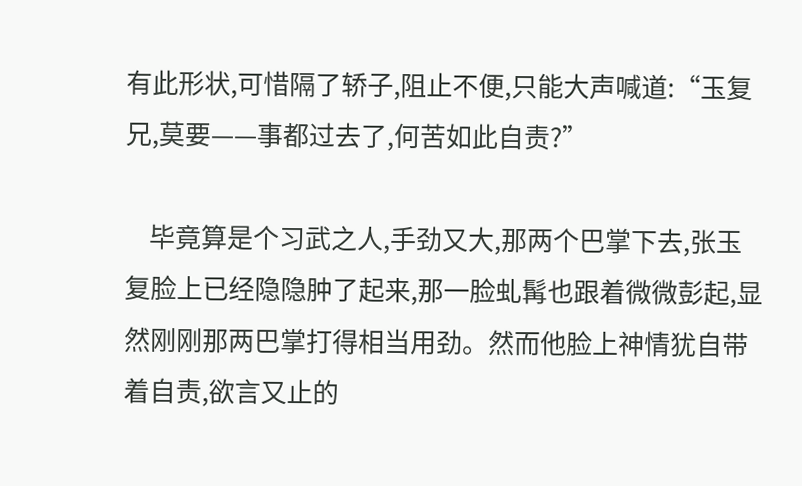有此形状,可惜隔了轿子,阻止不便,只能大声喊道:“玉复兄,莫要——事都过去了,何苦如此自责?”

    毕竟算是个习武之人,手劲又大,那两个巴掌下去,张玉复脸上已经隐隐肿了起来,那一脸虬髯也跟着微微彭起,显然刚刚那两巴掌打得相当用劲。然而他脸上神情犹自带着自责,欲言又止的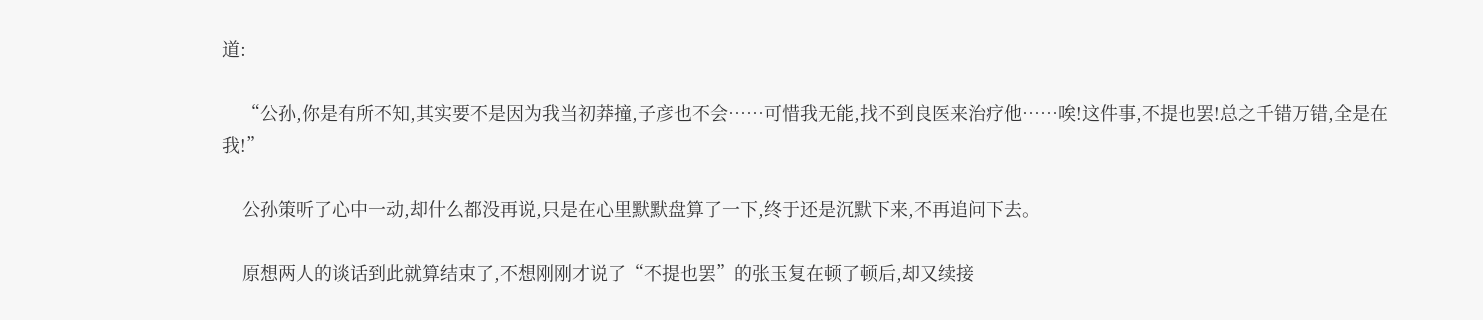道:

    “公孙,你是有所不知,其实要不是因为我当初莽撞,子彦也不会……可惜我无能,找不到良医来治疗他……唉!这件事,不提也罢!总之千错万错,全是在我!”

    公孙策听了心中一动,却什么都没再说,只是在心里默默盘算了一下,终于还是沉默下来,不再追问下去。

    原想两人的谈话到此就算结束了,不想刚刚才说了“不提也罢”的张玉复在顿了顿后,却又续接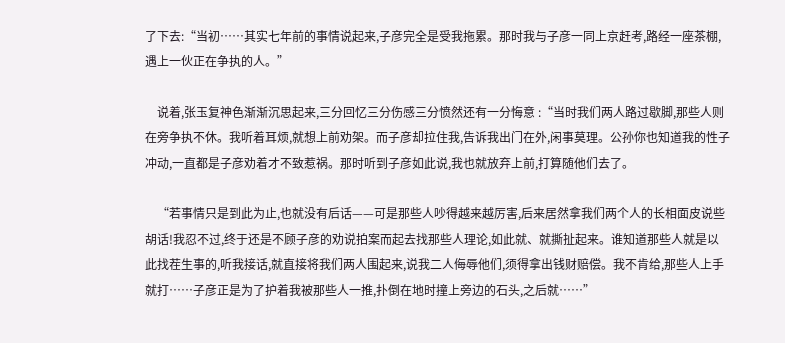了下去:“当初……其实七年前的事情说起来,子彦完全是受我拖累。那时我与子彦一同上京赶考,路经一座茶棚,遇上一伙正在争执的人。”

    说着,张玉复神色渐渐沉思起来,三分回忆三分伤感三分愤然还有一分悔意 :“当时我们两人路过歇脚,那些人则在旁争执不休。我听着耳烦,就想上前劝架。而子彦却拉住我,告诉我出门在外,闲事莫理。公孙你也知道我的性子冲动,一直都是子彦劝着才不致惹祸。那时听到子彦如此说,我也就放弃上前,打算随他们去了。

    “若事情只是到此为止,也就没有后话——可是那些人吵得越来越厉害,后来居然拿我们两个人的长相面皮说些胡话!我忍不过,终于还是不顾子彦的劝说拍案而起去找那些人理论,如此就、就撕扯起来。谁知道那些人就是以此找茬生事的,听我接话,就直接将我们两人围起来,说我二人侮辱他们,须得拿出钱财赔偿。我不肯给,那些人上手就打……子彦正是为了护着我被那些人一推,扑倒在地时撞上旁边的石头,之后就……”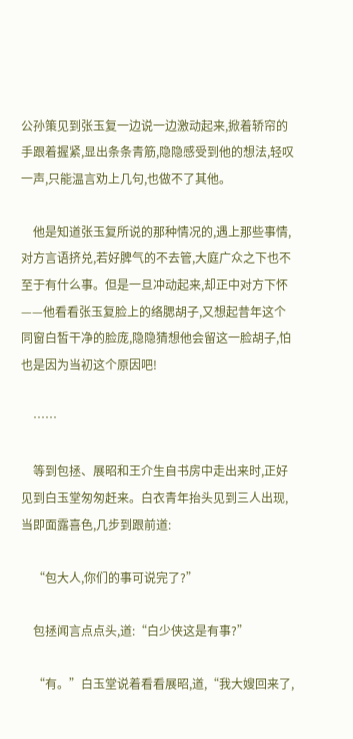公孙策见到张玉复一边说一边激动起来,掀着轿帘的手跟着握紧,显出条条青筋,隐隐感受到他的想法,轻叹一声,只能温言劝上几句,也做不了其他。

    他是知道张玉复所说的那种情况的,遇上那些事情,对方言语挤兑,若好脾气的不去管,大庭广众之下也不至于有什么事。但是一旦冲动起来,却正中对方下怀——他看看张玉复脸上的络腮胡子,又想起昔年这个同窗白皙干净的脸庞,隐隐猜想他会留这一脸胡子,怕也是因为当初这个原因吧!

    ……

    等到包拯、展昭和王介生自书房中走出来时,正好见到白玉堂匆匆赶来。白衣青年抬头见到三人出现,当即面露喜色,几步到跟前道:

    “包大人,你们的事可说完了?”

    包拯闻言点点头,道:“白少侠这是有事?”

    “有。”白玉堂说着看看展昭,道,“我大嫂回来了,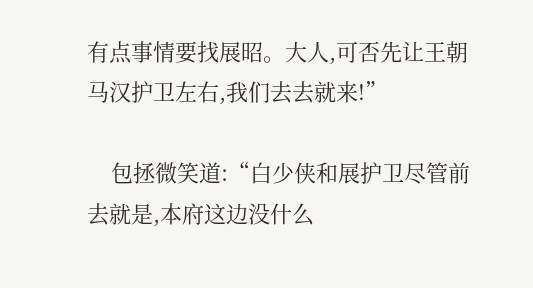有点事情要找展昭。大人,可否先让王朝马汉护卫左右,我们去去就来!”

    包拯微笑道:“白少侠和展护卫尽管前去就是,本府这边没什么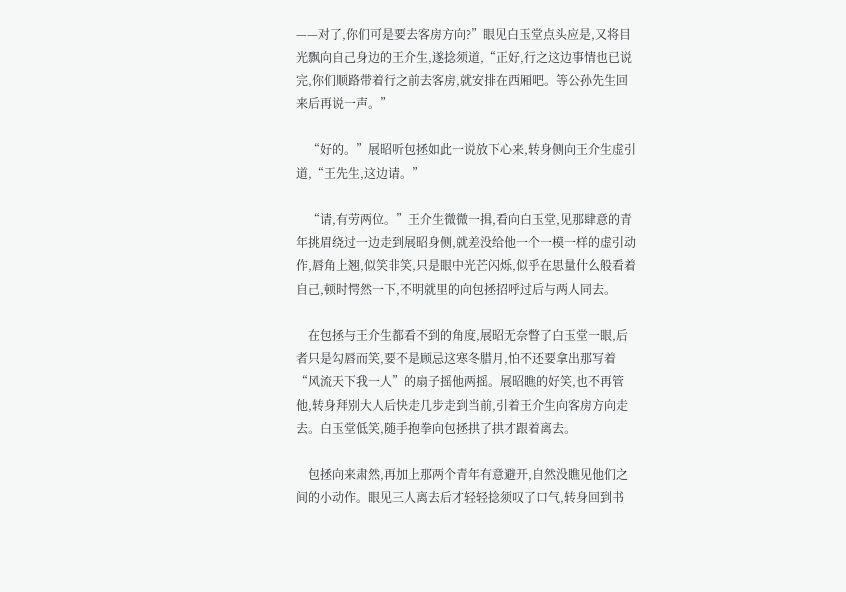——对了,你们可是要去客房方向?”眼见白玉堂点头应是,又将目光飘向自己身边的王介生,遂捻须道,“正好,行之这边事情也已说完,你们顺路带着行之前去客房,就安排在西厢吧。等公孙先生回来后再说一声。”

    “好的。”展昭听包拯如此一说放下心来,转身侧向王介生虚引道,“王先生,这边请。”

    “请,有劳两位。”王介生微微一揖,看向白玉堂,见那肆意的青年挑眉绕过一边走到展昭身侧,就差没给他一个一模一样的虚引动作,唇角上翘,似笑非笑,只是眼中光芒闪烁,似乎在思量什么般看着自己,顿时愕然一下,不明就里的向包拯招呼过后与两人同去。

    在包拯与王介生都看不到的角度,展昭无奈瞥了白玉堂一眼,后者只是勾唇而笑,要不是顾忌这寒冬腊月,怕不还要拿出那写着“风流天下我一人”的扇子摇他两摇。展昭瞧的好笑,也不再管他,转身拜别大人后快走几步走到当前,引着王介生向客房方向走去。白玉堂低笑,随手抱拳向包拯拱了拱才跟着离去。

    包拯向来肃然,再加上那两个青年有意避开,自然没瞧见他们之间的小动作。眼见三人离去后才轻轻捻须叹了口气,转身回到书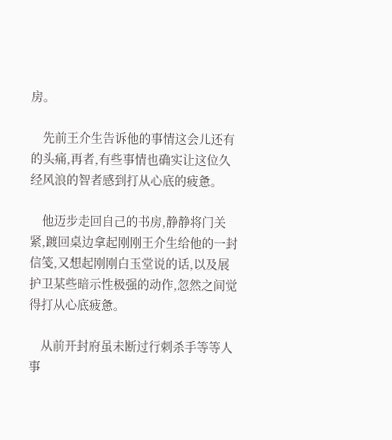房。

    先前王介生告诉他的事情这会儿还有的头痛,再者,有些事情也确实让这位久经风浪的智者感到打从心底的疲惫。

    他迈步走回自己的书房,静静将门关紧,踱回桌边拿起刚刚王介生给他的一封信笺,又想起刚刚白玉堂说的话,以及展护卫某些暗示性极强的动作,忽然之间觉得打从心底疲惫。

    从前开封府虽未断过行刺杀手等等人事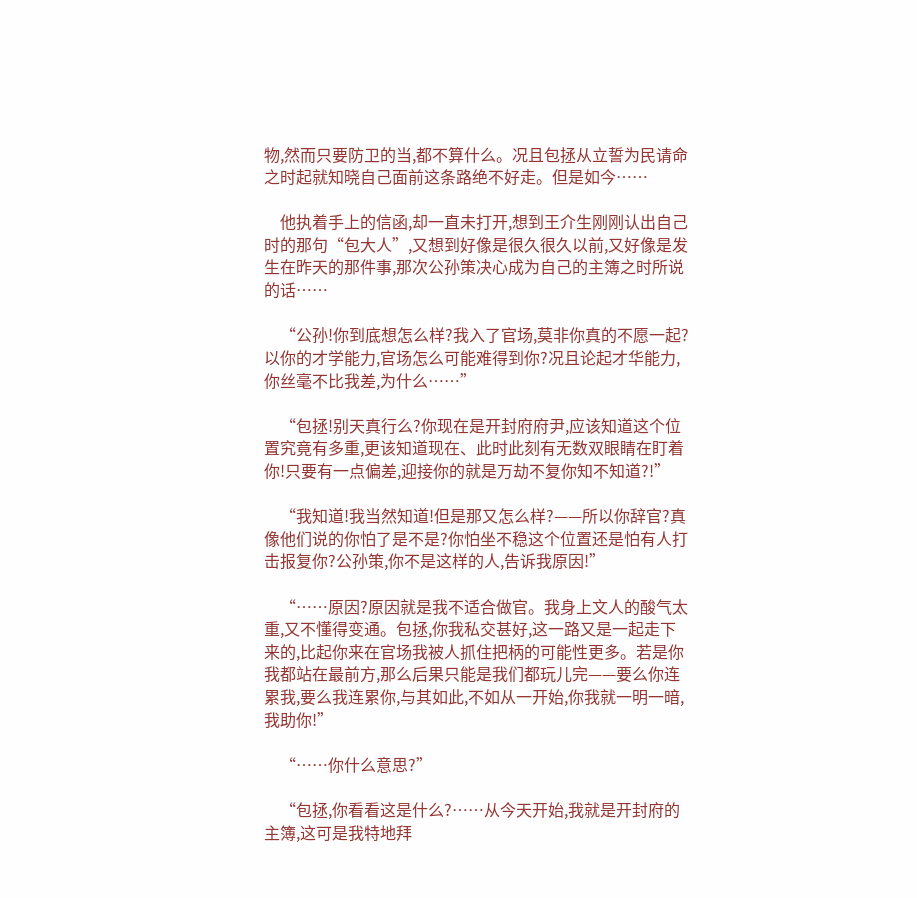物,然而只要防卫的当,都不算什么。况且包拯从立誓为民请命之时起就知晓自己面前这条路绝不好走。但是如今……

    他执着手上的信函,却一直未打开,想到王介生刚刚认出自己时的那句“包大人”,又想到好像是很久很久以前,又好像是发生在昨天的那件事,那次公孙策决心成为自己的主簿之时所说的话……

    “公孙!你到底想怎么样?我入了官场,莫非你真的不愿一起?以你的才学能力,官场怎么可能难得到你?况且论起才华能力,你丝毫不比我差,为什么……”

    “包拯!别天真行么?你现在是开封府府尹,应该知道这个位置究竟有多重,更该知道现在、此时此刻有无数双眼睛在盯着你!只要有一点偏差,迎接你的就是万劫不复你知不知道?!”

    “我知道!我当然知道!但是那又怎么样?——所以你辞官?真像他们说的你怕了是不是?你怕坐不稳这个位置还是怕有人打击报复你?公孙策,你不是这样的人,告诉我原因!”

    “……原因?原因就是我不适合做官。我身上文人的酸气太重,又不懂得变通。包拯,你我私交甚好,这一路又是一起走下来的,比起你来在官场我被人抓住把柄的可能性更多。若是你我都站在最前方,那么后果只能是我们都玩儿完——要么你连累我,要么我连累你,与其如此,不如从一开始,你我就一明一暗,我助你!”

    “……你什么意思?”

    “包拯,你看看这是什么?……从今天开始,我就是开封府的主簿,这可是我特地拜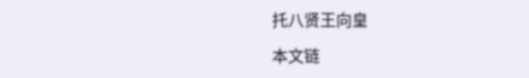托八贤王向皇

本文链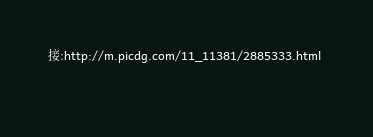接:http://m.picdg.com/11_11381/2885333.html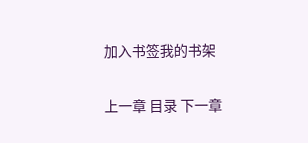加入书签我的书架

上一章 目录 下一章